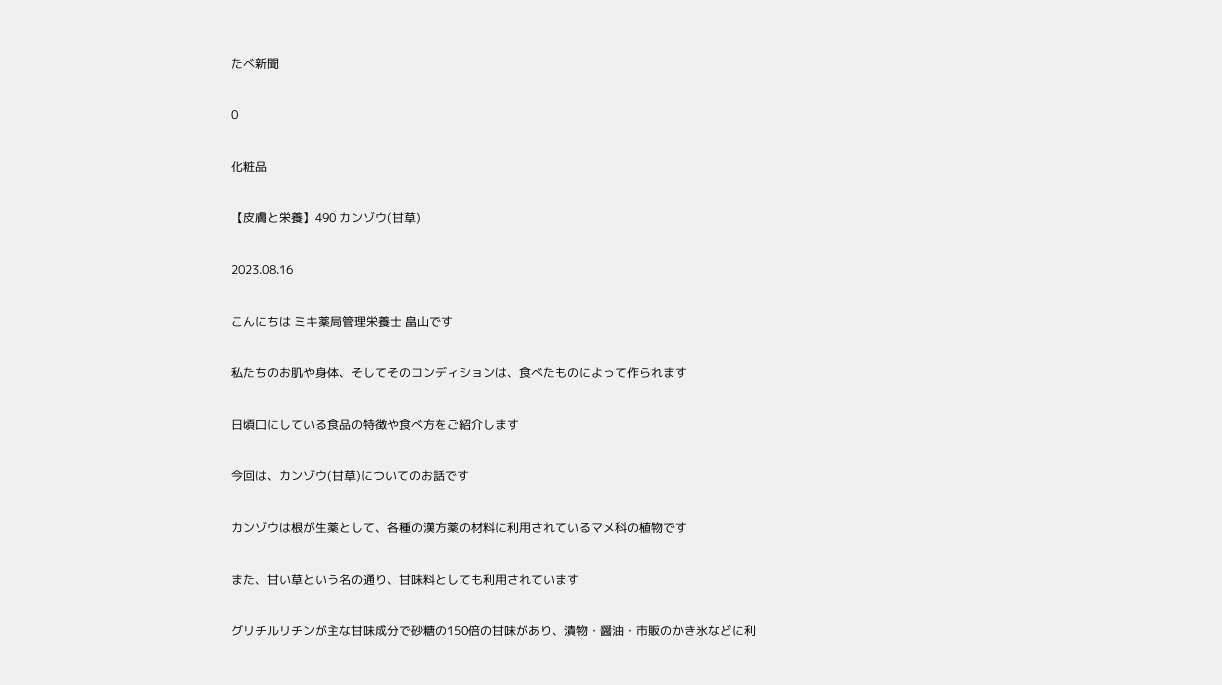たべ新聞

0

化粧品

【皮膚と栄養】490 カンゾウ(甘草)

2023.08.16

こんにちは ミキ薬局管理栄養士 畠山です

私たちのお肌や身体、そしてそのコンディションは、食べたものによって作られます

日頃口にしている食品の特徴や食べ方をご紹介します

今回は、カンゾウ(甘草)についてのお話です

カンゾウは根が生薬として、各種の漢方薬の材料に利用されているマメ科の植物です

また、甘い草という名の通り、甘味料としても利用されています

グリチルリチンが主な甘味成分で砂糖の150倍の甘味があり、漬物・醤油・市販のかき氷などに利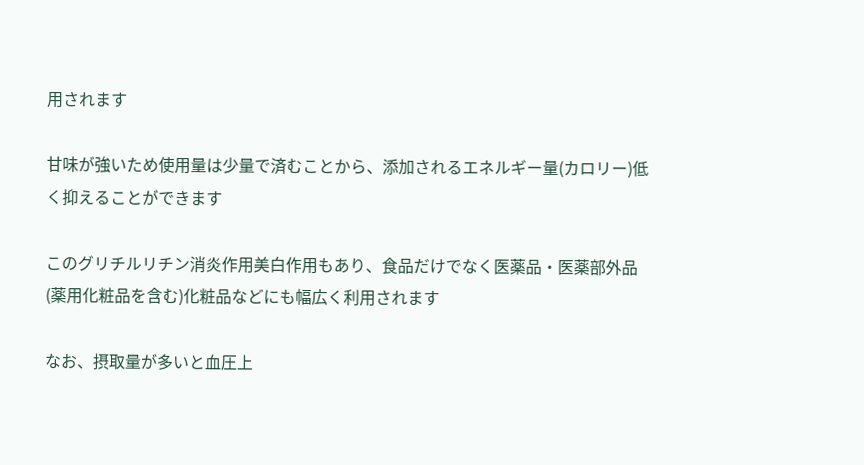用されます

甘味が強いため使用量は少量で済むことから、添加されるエネルギー量(カロリー)低く抑えることができます

このグリチルリチン消炎作用美白作用もあり、食品だけでなく医薬品・医薬部外品(薬用化粧品を含む)化粧品などにも幅広く利用されます

なお、摂取量が多いと血圧上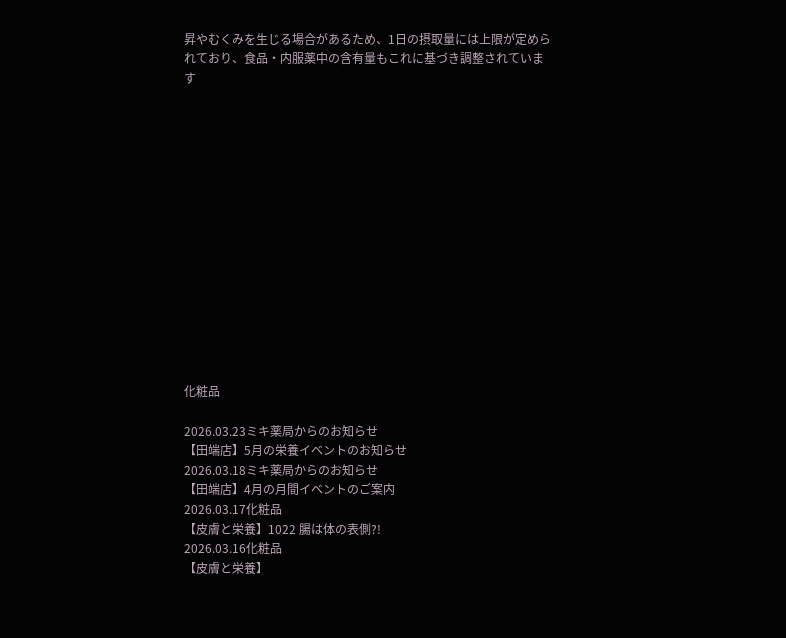昇やむくみを生じる場合があるため、1日の摂取量には上限が定められており、食品・内服薬中の含有量もこれに基づき調整されています















化粧品

2026.03.23ミキ薬局からのお知らせ
【田端店】5月の栄養イベントのお知らせ
2026.03.18ミキ薬局からのお知らせ
【田端店】4月の月間イベントのご案内
2026.03.17化粧品
【皮膚と栄養】1022 腸は体の表側?!
2026.03.16化粧品
【皮膚と栄養】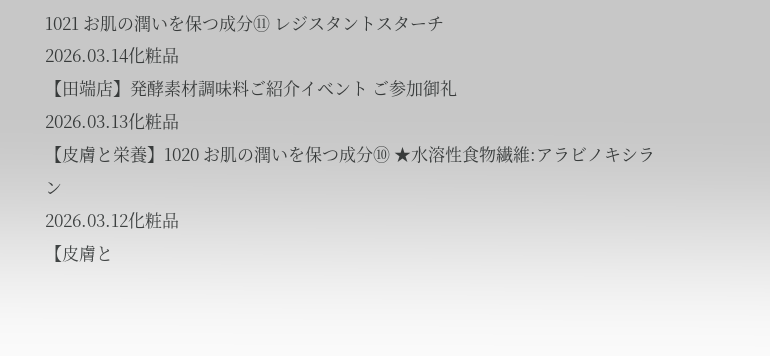1021 お肌の潤いを保つ成分⑪ レジスタントスターチ
2026.03.14化粧品
【田端店】発酵素材調味料ご紹介イベント ご参加御礼
2026.03.13化粧品
【皮膚と栄養】1020 お肌の潤いを保つ成分⑩ ★水溶性食物繊維:アラビノキシラン
2026.03.12化粧品
【皮膚と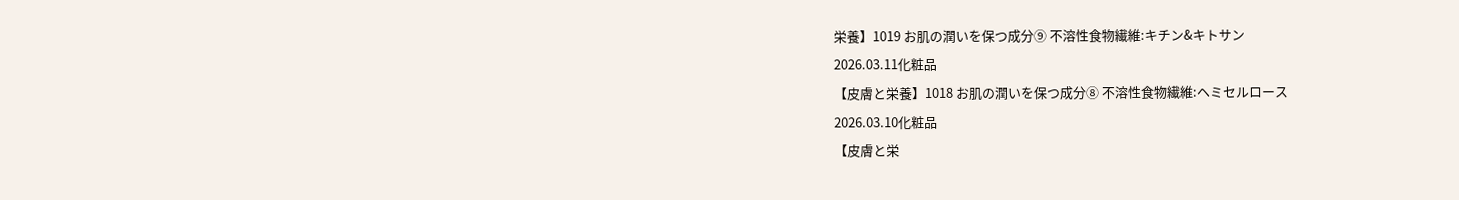栄養】1019 お肌の潤いを保つ成分⑨ 不溶性食物繊維:キチン&キトサン
2026.03.11化粧品
【皮膚と栄養】1018 お肌の潤いを保つ成分⑧ 不溶性食物繊維:ヘミセルロース
2026.03.10化粧品
【皮膚と栄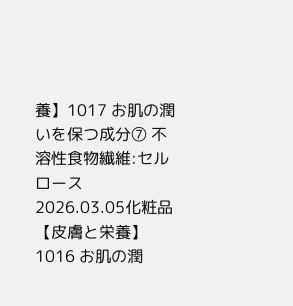養】1017 お肌の潤いを保つ成分⑦ 不溶性食物繊維:セルロース
2026.03.05化粧品
【皮膚と栄養】1016 お肌の潤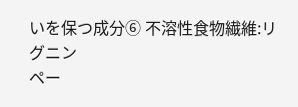いを保つ成分⑥ 不溶性食物繊維:リグニン
ペー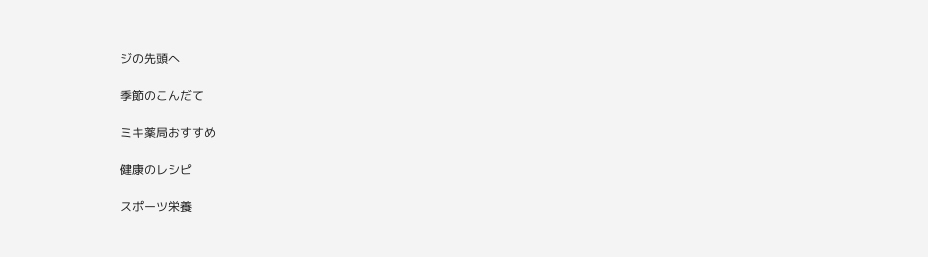ジの先頭へ

季節のこんだて

ミキ薬局おすすめ

健康のレシピ

スポーツ栄養